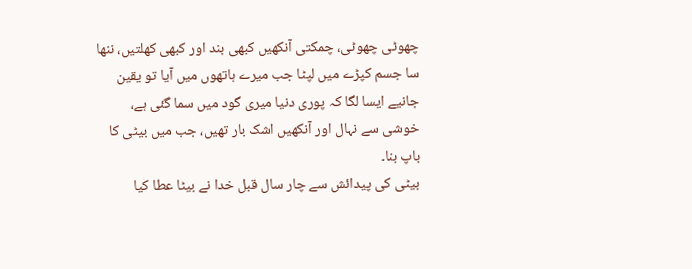چھوٹی چھوٹی، چمکتی آنکھیں کبھی بند اور کبھی کھلتیں، ننھا سا جسم کپڑے میں لپٹا جب میرے ہاتھوں میں آیا تو یقین جانیے ایسا لگا کہ پوری دنیا میری گود میں سما گئی ہے، خوشی سے نہال اور آنکھیں اشک بار تھیں، جب میں بیٹی کا باپ بنا۔
بیٹی کی پیدائش سے چار سال قبل خدا نے بیٹا عطا کیا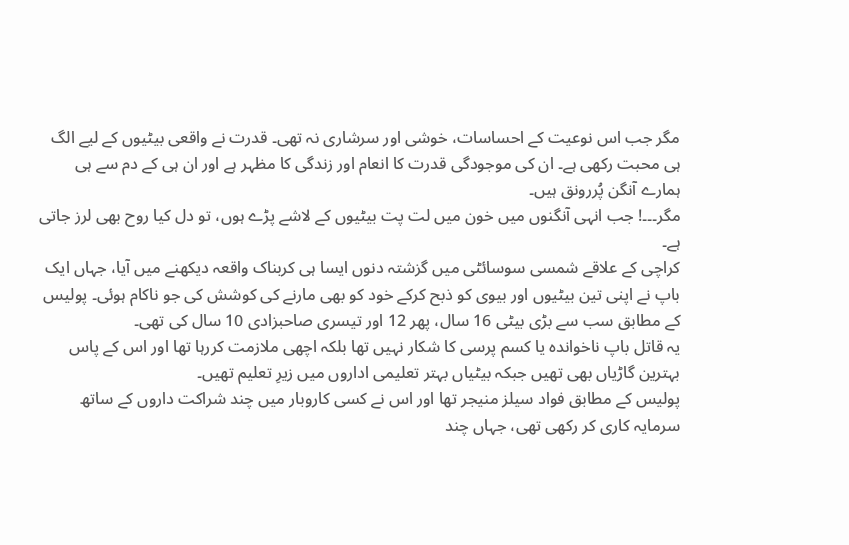مگر جب اس نوعیت کے احساسات، خوشی اور سرشاری نہ تھی۔ قدرت نے واقعی بیٹیوں کے لیے الگ ہی محبت رکھی ہے۔ ان کی موجودگی قدرت کا انعام اور زندگی کا مظہر ہے اور ان ہی کے دم سے ہی ہمارے آنگن پُررونق ہیں۔
مگر۔۔۔! جب انہی آنگنوں میں خون میں لت پت بیٹیوں کے لاشے پڑے ہوں، تو دل کیا روح بھی لرز جاتی ہے۔
کراچی کے علاقے شمسی سوسائٹی میں گزشتہ دنوں ایسا ہی کربناک واقعہ دیکھنے میں آیا، جہاں ایک باپ نے اپنی تین بیٹیوں اور بیوی کو ذبح کرکے خود کو بھی مارنے کی کوشش کی جو ناکام ہوئی۔ پولیس کے مطابق سب سے بڑی بیٹی 16 سال، پھر 12 اور تیسری صاحبزادی 10 سال کی تھی۔
یہ قاتل باپ ناخواندہ یا کسم پرسی کا شکار نہیں تھا بلکہ اچھی ملازمت کررہا تھا اور اس کے پاس بہترین گاڑیاں بھی تھیں جبکہ بیٹیاں بہتر تعلیمی اداروں میں زیرِ تعلیم تھیں۔
پولیس کے مطابق فواد سیلز منیجر تھا اور اس نے کسی کاروبار میں چند شراکت داروں کے ساتھ سرمایہ کاری کر رکھی تھی، جہاں چند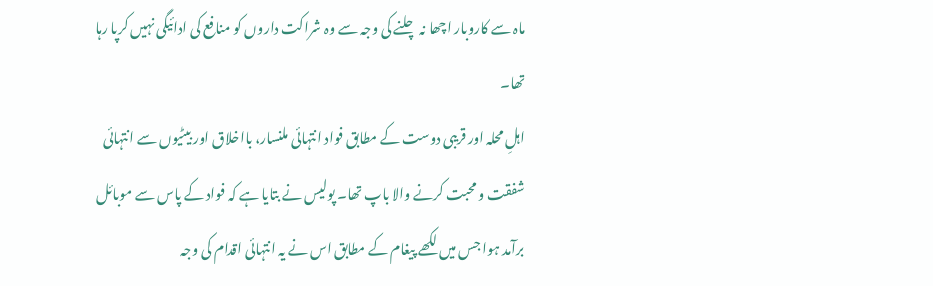ماہ سے کاروبار اچھا نہ چلنے کی وجہ سے وہ شراکت داروں کو منافع کی ادائیگی نہیں کرپا رہا تھا۔
اہلِ محلہ اور قریبی دوست کے مطابق فواد انتہائی ملنسار، بااخلاق اور بیٹیوں سے انتہائی شفقت و محبت کرنے والا باپ تھا۔ پولیس نے بتایا ہے کہ فواد کے پاس سے موبائل برآمد ہوا جس میں لکھے پیغام کے مطابق اس نے یہ انتہائی اقدام کی وجہ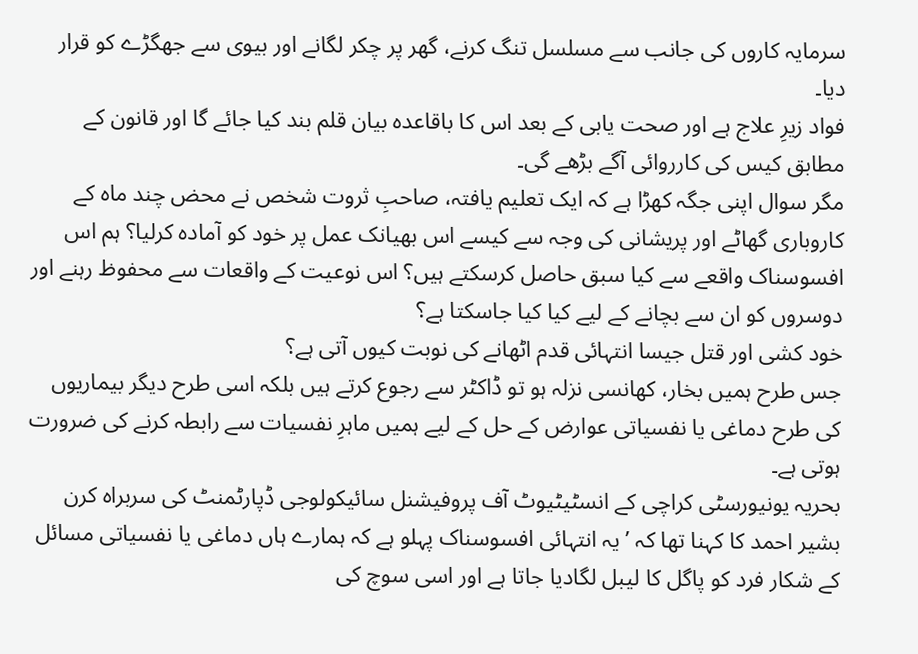سرمایہ کاروں کی جانب سے مسلسل تنگ کرنے، گھر پر چکر لگانے اور بیوی سے جھگڑے کو قرار دیا۔
فواد زیرِ علاج ہے اور صحت یابی کے بعد اس کا باقاعدہ بیان قلم بند کیا جائے گا اور قانون کے مطابق کیس کی کارروائی آگے بڑھے گی۔
مگر سوال اپنی جگہ کھڑا ہے کہ ایک تعلیم یافتہ، صاحبِ ثروت شخص نے محض چند ماہ کے کاروباری گھاٹے اور پریشانی کی وجہ سے کیسے اس بھیانک عمل پر خود کو آمادہ کرلیا؟ ہم اس افسوسناک واقعے سے کیا سبق حاصل کرسکتے ہیں؟ اس نوعیت کے واقعات سے محفوظ رہنے اور دوسروں کو ان سے بچانے کے لیے کیا کیا جاسکتا ہے؟
خود کشی اور قتل جیسا انتہائی قدم اٹھانے کی نوبت کیوں آتی ہے؟
جس طرح ہمیں بخار، کھانسی نزلہ ہو تو ڈاکٹر سے رجوع کرتے ہیں بلکہ اسی طرح دیگر بیماریوں کی طرح دماغی یا نفسیاتی عوارض کے حل کے لیے ہمیں ماہرِ نفسیات سے رابطہ کرنے کی ضرورت ہوتی ہے۔
بحریہ یونیورسٹی کراچی کے انسٹیٹیوٹ آف پروفیشنل سائیکولوجی ڈپارٹمنٹ کی سربراہ کرن بشیر احمد کا کہنا تھا کہ ’یہ انتہائی افسوسناک پہلو ہے کہ ہمارے ہاں دماغی یا نفسیاتی مسائل کے شکار فرد کو پاگل کا لیبل لگادیا جاتا ہے اور اسی سوچ کی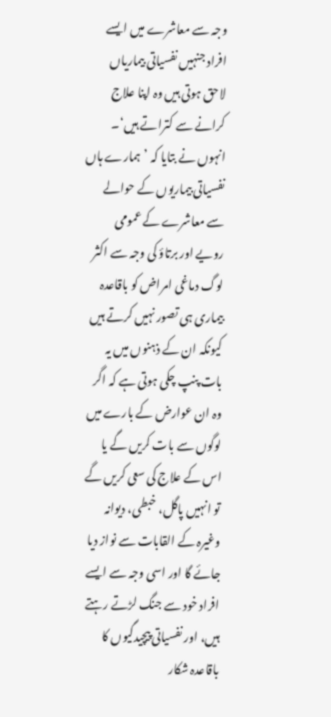وجہ سے معاشرے میں ایسے افراد جنہیں نفسیاتی بیماریاں لاحق ہوتی ہیں وہ اپنا علاج کرانے سے کتراتے ہیں‘۔
انہوں نے بتایا کہ ’ہمارے ہاں نفسیاتی بیماریوں کے حوالے سے معاشرے کے عمومی رویے اور برتاؤ کی وجہ سے اکثر لوگ دماغی امراض کو باقاعدہ بیماری ہی تصور نہیں کرتے ہیں کیونکہ ان کے ذہنوں میں یہ بات پنپ چکی ہوتی ہے کہ اگر وہ ان عوارض کے بارے میں لوگوں سے بات کریں گے یا اس کے علاج کی سعی کریں گے تو انہیں پاگل، خبطی، دیوانہ وغیرہ کے القابات سے نواز دیا جائے گا اور اسی وجہ سے ایسے افراد خود سے جنگ لڑتے رہتے ہیں، اور نفسیاتی پیچیدگیوں کا باقاعدہ شکار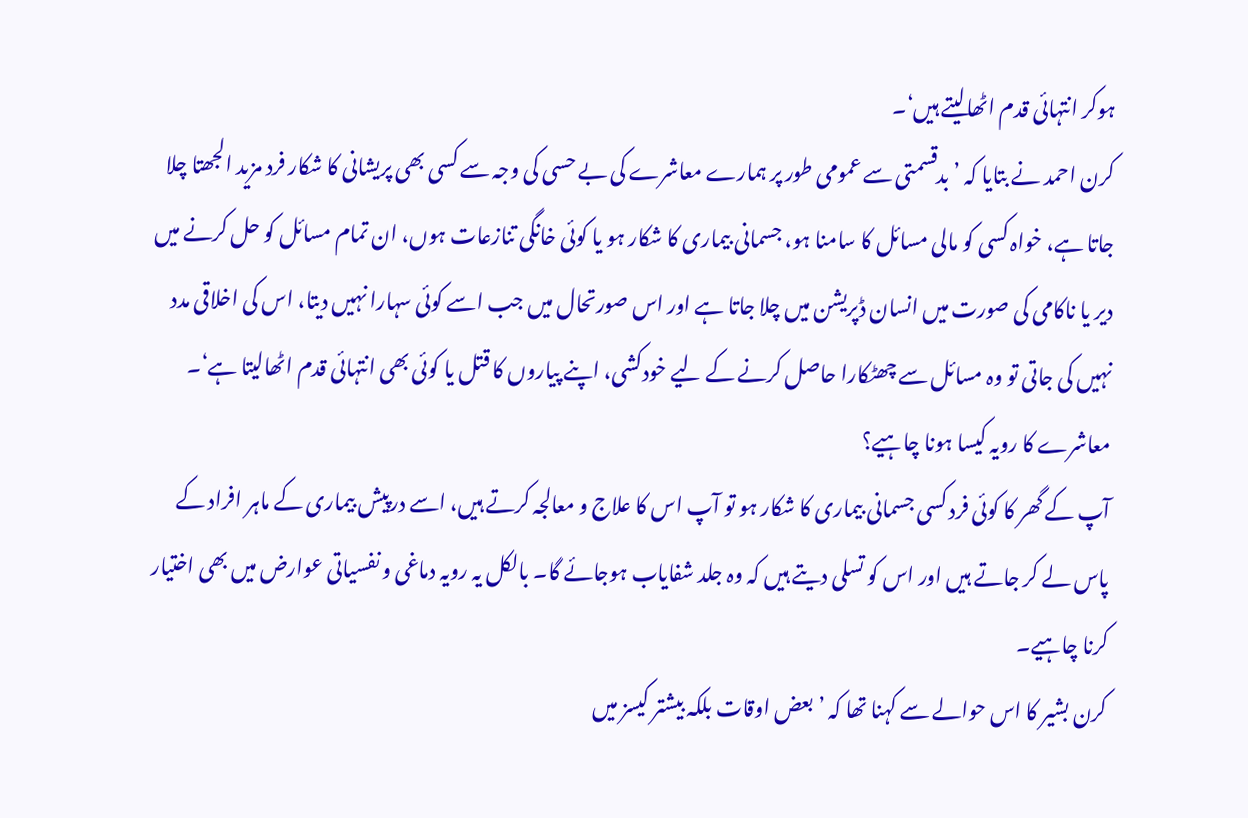ہوکر انتہائی قدم اٹھالیتے ہیں‘۔
کرن احمد نے بتایا کہ ’بدقسمتی سے عمومی طور پر ہمارے معاشرے کی بے حسی کی وجہ سے کسی بھی پریشانی کا شکار فرد مزید الجھتا چلا جاتا ہے، خواہ کسی کو مالی مسائل کا سامنا ہو، جسمانی بیماری کا شکار ہو یا کوئی خانگی تنازعات ہوں، ان تمام مسائل کو حل کرنے میں دیر یا ناکامی کی صورت میں انسان ڈپریشن میں چلا جاتا ہے اور اس صورتحال میں جب اسے کوئی سہارا نہیں دیتا، اس کی اخلاقی مدد نہیں کی جاتی تو وہ مسائل سے چھٹکارا حاصل کرنے کے لیے خودکشی، اپنے پیاروں کا قتل یا کوئی بھی انتہائی قدم اٹھالیتا ہے‘۔
معاشرے کا رویہ کیسا ہونا چاہیے؟
آپ کے گھر کا کوئی فرد کسی جسمانی بیماری کا شکار ہو تو آپ اس کا علاج و معالجہ کرتے ہیں، اسے درپیش بیماری کے ماہر افراد کے پاس لے کر جاتے ہیں اور اس کو تسلی دیتے ہیں کہ وہ جلد شفایاب ہوجائے گا۔ بالکل یہ رویہ دماغی و نفسیاتی عوارض میں بھی اختیار کرنا چاہیے۔
کرن بشیر کا اس حوالے سے کہنا تھا کہ ’بعض اوقات بلکہ بیشتر کیسز میں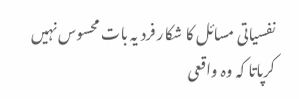نفسیاتی مسائل کا شکار فرد یہ بات محسوس نہیں کرپاتا کہ وہ واقعی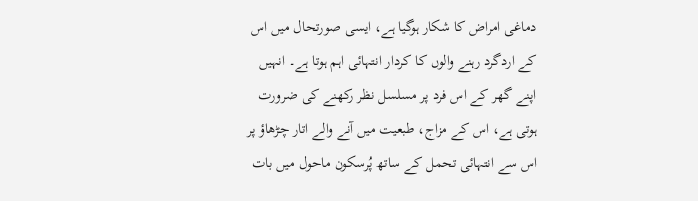دماغی امراض کا شکار ہوگیا ہے، ایسی صورتحال میں اس کے اردگرد رہنے والوں کا کردار انتہائی اہم ہوتا ہے۔ انہیں اپنے گھر کے اس فرد پر مسلسل نظر رکھنے کی ضرورت ہوتی ہے، اس کے مزاج، طبعیت میں آنے والے اتار چڑھاؤ پر اس سے انتہائی تحمل کے ساتھ پُرسکون ماحول میں بات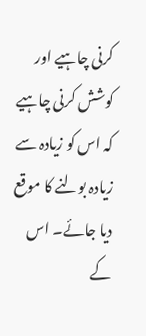کرنی چاہیے اور کوشش کرنی چاہیے کہ اس کو زیادہ سے زیادہ بولنے کا موقع دیا جائے۔ اس کے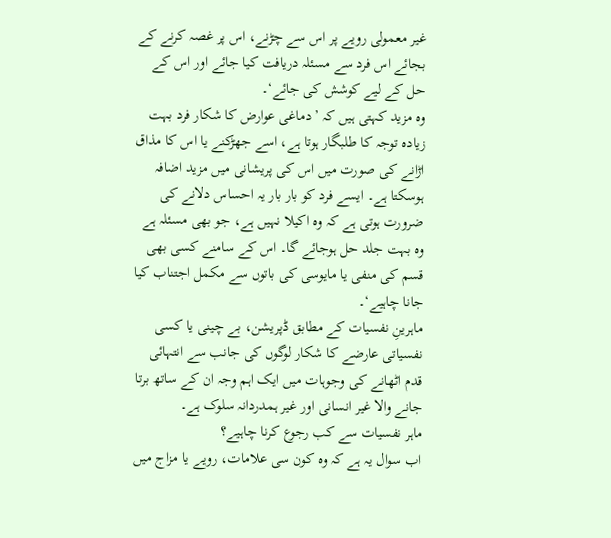غیر معمولی رویے پر اس سے چڑنے، اس پر غصہ کرنے کے بجائے اس فرد سے مسئلہ دریافت کیا جائے اور اس کے حل کے لیے کوشش کی جائے‘۔
وہ مزید کہتی ہیں کہ ’دماغی عوارض کا شکار فرد بہت زیادہ توجہ کا طلبگار ہوتا ہے، اسے جھڑکنے یا اس کا مذاق اڑانے کی صورت میں اس کی پریشانی میں مزید اضافہ ہوسکتا ہے۔ ایسے فرد کو بار بار یہ احساس دلانے کی ضرورت ہوتی ہے کہ وہ اکیلا نہیں ہے، جو بھی مسئلہ ہے وہ بہت جلد حل ہوجائے گا۔ اس کے سامنے کسی بھی قسم کی منفی یا مایوسی کی باتوں سے مکمل اجتناب کیا جانا چاہیے‘۔
ماہرینِ نفسیات کے مطابق ڈپریشن، بے چینی یا کسی نفسیاتی عارضے کا شکار لوگوں کی جانب سے انتہائی قدم اٹھانے کی وجوہات میں ایک اہم وجہ ان کے ساتھ برتا جانے والا غیر انسانی اور غیر ہمدردانہ سلوک ہے۔
ماہر نفسیات سے کب رجوع کرنا چاہیے؟
اب سوال یہ ہے کہ وہ کون سی علامات، رویے یا مزاج میں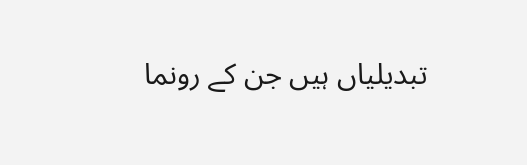تبدیلیاں ہیں جن کے رونما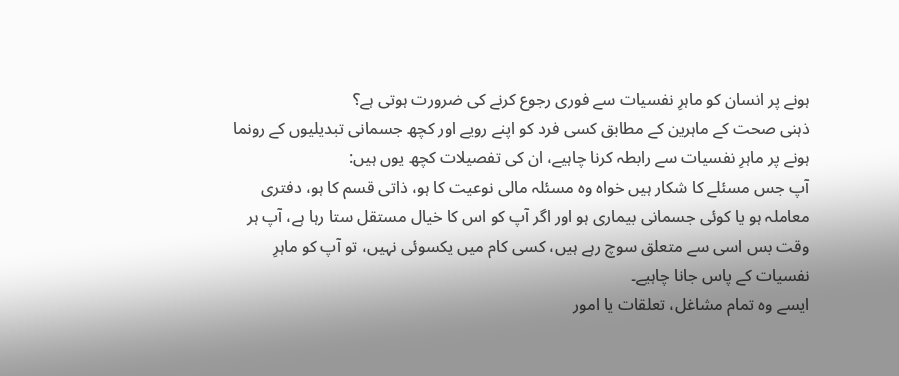ہونے پر انسان کو ماہرِ نفسیات سے فوری رجوع کرنے کی ضرورت ہوتی ہے؟
ذہنی صحت کے ماہرین کے مطابق کسی فرد کو اپنے رویے اور کچھ جسمانی تبدیلیوں کے رونما ہونے پر ماہرِ نفسیات سے رابطہ کرنا چاہیے، ان کی تفصیلات کچھ یوں ہیں:
آپ جس مسئلے کا شکار ہیں خواہ وہ مسئلہ مالی نوعیت کا ہو، ذاتی قسم کا ہو، دفتری معاملہ ہو یا کوئی جسمانی بیماری ہو اور اگر آپ کو اس کا خیال مستقل ستا رہا ہے، آپ ہر وقت بس اسی سے متعلق سوچ رہے ہیں، کسی کام میں یکسوئی نہیں، تو آپ کو ماہرِ نفسیات کے پاس جانا چاہیے۔
ایسے وہ تمام مشاغل، تعلقات یا امور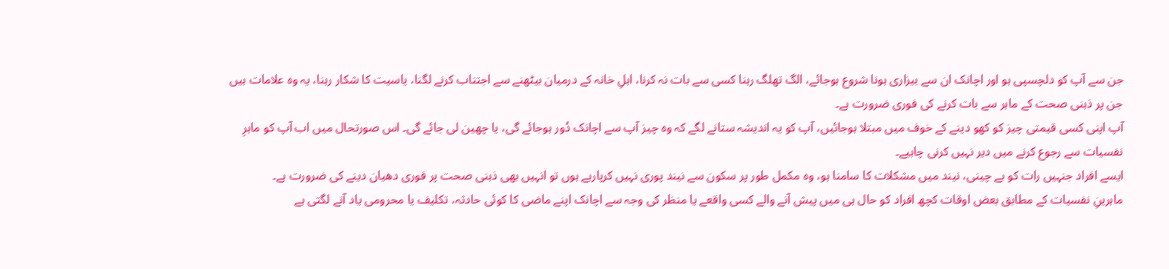جن سے آپ کو دلچسپی ہو اور اچانک ان سے بیزاری ہونا شروع ہوجائے، الگ تھلگ رہنا کسی سے بات نہ کرنا، اہلِ خانہ کے درمیان بیٹھنے سے اجتناب کرنے لگنا، یاسیت کا شکار رہنا، یہ وہ علامات ہیں جن پر ذہنی صحت کے ماہر سے بات کرنے کی فوری ضرورت ہے۔
آپ اپنی کسی قیمتی چیز کو کھو دینے کے خوف میں مبتلا ہوجائیں، آپ کو یہ اندیشہ ستانے لگے کہ وہ چیز آپ سے اچانک دُور ہوجائے گی، یا چھین لی جائے گی۔ اس صورتحال میں اب آپ کو ماہرِ نفسیات سے رجوع کرنے میں دیر نہیں کرنی چاہیے۔
ایسے افراد جنہیں رات کو بے چینی، نیند میں مشکلات کا سامنا ہو، وہ مکمل طور پر سکون سے نیند پوری نہیں کرپارہے ہوں تو انہیں بھی ذہنی صحت پر فوری دھیان دینے کی ضرورت ہے۔
ماہرینِ نفسیات کے مطابق بعض اوقات کچھ افراد کو حال ہی میں پیش آنے والے کسی واقعے یا منظر کی وجہ سے اچانک اپنے ماضی کا کوئی حادثہ، تکلیف یا محرومی یاد آنے لگتی ہے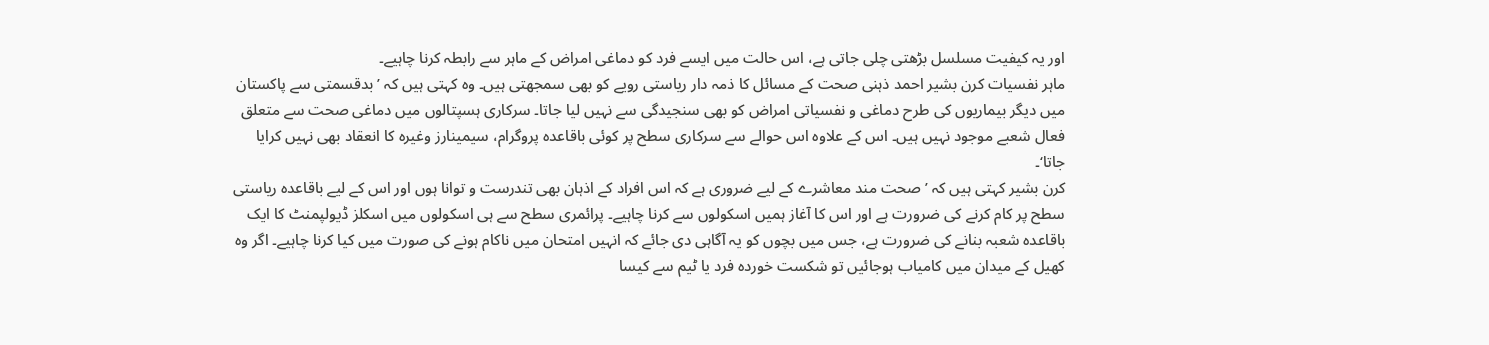اور یہ کیفیت مسلسل بڑھتی چلی جاتی ہے، اس حالت میں ایسے فرد کو دماغی امراض کے ماہر سے رابطہ کرنا چاہیے۔
ماہر نفسیات کرن بشیر احمد ذہنی صحت کے مسائل کا ذمہ دار ریاستی رویے کو بھی سمجھتی ہیں۔ وہ کہتی ہیں کہ ’بدقسمتی سے پاکستان میں دیگر بیماریوں کی طرح دماغی و نفسیاتی امراض کو بھی سنجیدگی سے نہیں لیا جاتا۔ سرکاری ہسپتالوں میں دماغی صحت سے متعلق فعال شعبے موجود نہیں ہیں۔ اس کے علاوہ اس حوالے سے سرکاری سطح پر کوئی باقاعدہ پروگرام، سیمینارز وغیرہ کا انعقاد بھی نہیں کرایا جاتا‘۔
کرن بشیر کہتی ہیں کہ ’صحت مند معاشرے کے لیے ضروری ہے کہ اس افراد کے اذہان بھی تندرست و توانا ہوں اور اس کے لیے باقاعدہ ریاستی سطح پر کام کرنے کی ضرورت ہے اور اس کا آغاز ہمیں اسکولوں سے کرنا چاہیے۔ پرائمری سطح سے ہی اسکولوں میں اسکلز ڈیولپمنٹ کا ایک باقاعدہ شعبہ بنانے کی ضرورت ہے، جس میں بچوں کو یہ آگاہی دی جائے کہ انہیں امتحان میں ناکام ہونے کی صورت میں کیا کرنا چاہیے۔ اگر وہ کھیل کے میدان میں کامیاب ہوجائیں تو شکست خوردہ فرد یا ٹیم سے کیسا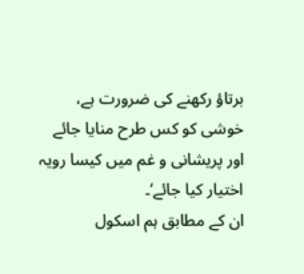برتاؤ رکھنے کی ضرورت ہے، خوشی کو کس طرح منایا جائے اور پریشانی و غم میں کیسا رویہ اختیار کیا جائے‘۔
ان کے مطابق ہم اسکول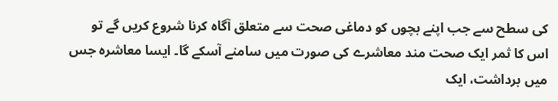کی سطح سے جب اپنے بچوں کو دماغی صحت سے متعلق آگاہ کرنا شروع کریں گے تو اس کا ثمر ایک صحت مند معاشرے کی صورت میں سامنے آسکے گا۔ ایسا معاشرہ جس میں برداشت، ایک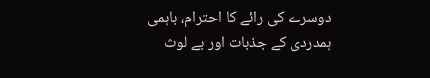دوسرے کی رائے کا احترام، باہمی ہمدردی کے جذبات اور بے لوث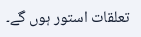تعلقات استور ہوں گے۔